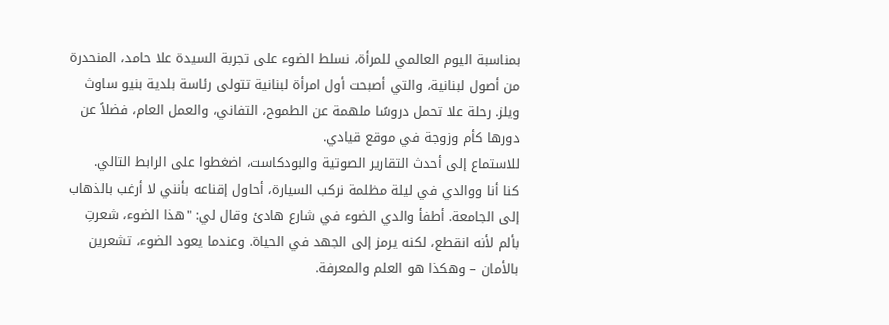بمناسبة اليوم العالمي للمرأة، نسلط الضوء على تجربة السيدة علا حامد، المنحدرة من أصول لبنانية، والتي أصبحت أول امرأة لبنانية تتولى رئاسة بلدية بنيو ساوث ويلز. رحلة علا تحمل دروسًا ملهمة عن الطموح، التفاني، والعمل العام، فضلاً عن دورها كأم وزوجة في موقع قيادي.
للاستماع إلى أحدث التقارير الصوتية والبودكاست، اضغطوا على الرابط التالي.
كنا أنا ووالدي في ليلة مظلمة نركب السيارة، أحاول إقناعه بأنني لا أرغب بالذهاب إلى الجامعة. أطفأ والدي الضوء في شارع هادئ وقال لي: "هذا الضوء، شعرتِ بألم لأنه انقطع، لكنه يرمز إلى الجهد في الحياة. وعندما يعود الضوء، تشعرين بالأمان – وهكذا هو العلم والمعرفة.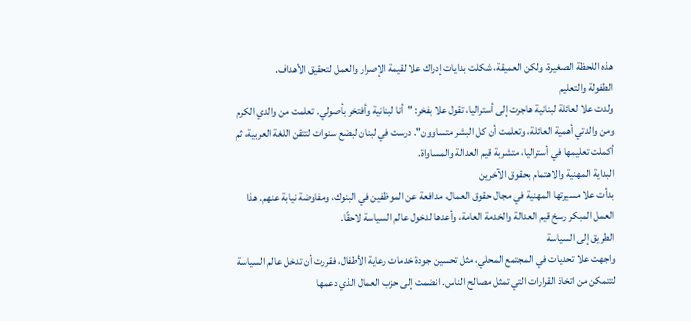هذه اللحظة الصغيرة، ولكن العميقة، شكلت بدايات إدراك علا لقيمة الإصرار والعمل لتحقيق الأهداف.
الطفولة والتعليم
ولدت علا لعائلة لبنانية هاجرت إلى أستراليا، تقول علا بفخر: "أنا لبنانية وأفتخر بأصولي. تعلمت من والدي الكرم ومن والدتي أهمية العائلة، وتعلمت أن كل البشر متساوون". درست في لبنان لبضع سنوات لتتقن اللغة العربية، ثم أكملت تعليمها في أستراليا، متشربة قيم العدالة والمساواة.
البداية المهنية والاهتمام بحقوق الآخرين
بدأت علا مسيرتها المهنية في مجال حقوق العمال، مدافعة عن الموظفين في البنوك، ومفاوضة نيابة عنهم. هذا العمل المبكر رسخ قيم العدالة والخدمة العامة، وأعدها لدخول عالم السياسة لاحقًا.
الطريق إلى السياسة
واجهت علا تحديات في المجتمع المحلي، مثل تحسين جودة خدمات رعاية الأطفال، فقررت أن تدخل عالم السياسة لتتمكن من اتخاذ القرارات التي تمثل مصالح الناس. انضمت إلى حزب العمال الذي دعمها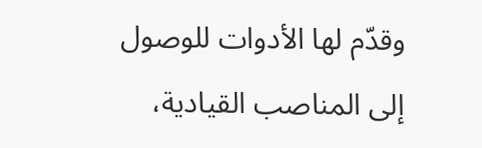وقدّم لها الأدوات للوصول إلى المناصب القيادية،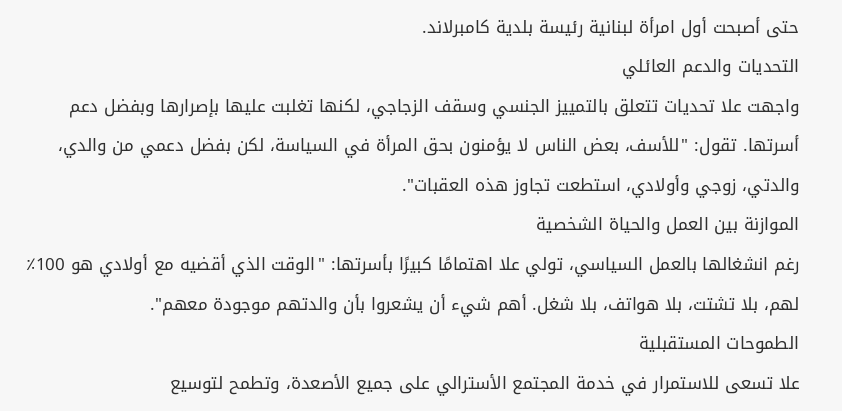حتى أصبحت أول امرأة لبنانية رئيسة بلدية كامبرلاند.
التحديات والدعم العائلي
واجهت علا تحديات تتعلق بالتمييز الجنسي وسقف الزجاجي، لكنها تغلبت عليها بإصرارها وبفضل دعم أسرتها. تقول: "للأسف، بعض الناس لا يؤمنون بحق المرأة في السياسة، لكن بفضل دعمي من والدي، والدتي، زوجي وأولادي، استطعت تجاوز هذه العقبات".
الموازنة بين العمل والحياة الشخصية
رغم انشغالها بالعمل السياسي، تولي علا اهتمامًا كبيرًا بأسرتها: "الوقت الذي أقضيه مع أولادي هو 100٪ لهم، بلا تشتت، بلا هواتف، بلا شغل. أهم شيء أن يشعروا بأن والدتهم موجودة معهم".
الطموحات المستقبلية
علا تسعى للاستمرار في خدمة المجتمع الأسترالي على جميع الأصعدة، وتطمح لتوسيع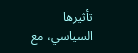تأثيرها السياسي، مع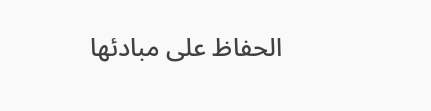الحفاظ على مبادئها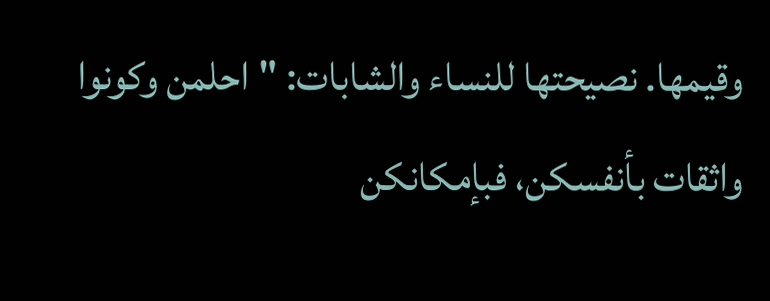وقيمها. نصيحتها للنساء والشابات: "احلمن وكونوا واثقات بأنفسكن، فبإمكانكن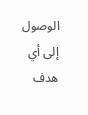الوصول إلى أي هدف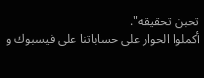تحبن تحقيقه".
أكملوا الحوار على حساباتنا على فيسبوك و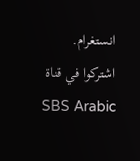انستغرام.
اشتركوا في قناة SBS Arabic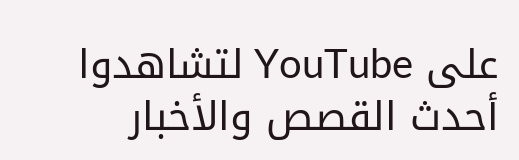على YouTube لتشاهدوا أحدث القصص والأخبار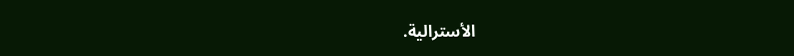الأسترالية.